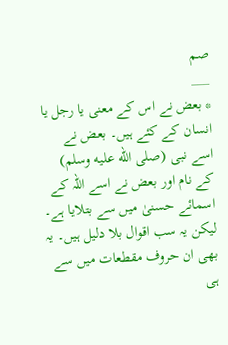صم
___
* بعض نے اس کے معنی یا رجل یا انسان کے کئے ہیں۔ بعض نے اسے نبی (صلى الله عليه وسلم) کے نام اور بعض نے اسے اللہ کے اسمائے حسنیٰ میں سے بتلایا ہے۔ لیکن یہ سب اقوال بلا دلیل ہیں۔ یہ بھی ان حروف مقطعات میں سے ہی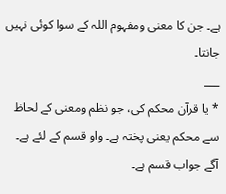ہے۔ جن کا معنی ومفہوم اللہ کے سوا کوئی نہیں جانتا۔
___
* یا قرآن محکم کی، جو نظم ومعنی کے لحاظ سے محکم یعنی پختہ ہے۔ واو قسم کے لئے ہے۔ آگے جواب قسم ہے۔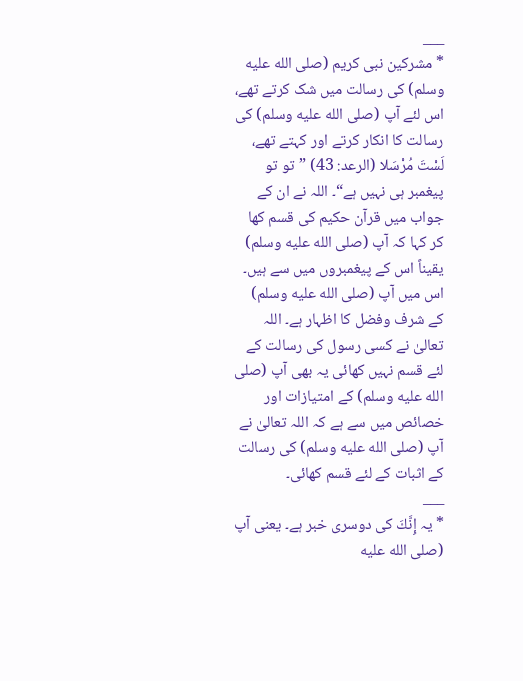___
* مشرکین نبی کریم (صلى الله عليه وسلم) کی رسالت میں شک کرتے تھے، اس لئے آپ (صلى الله عليه وسلم) کی رسالت کا انکار کرتے اور کہتے تھے، لَسْتَ مُرْسَلا (الرعد: 43) ”تو تو پیغمبر ہی نہیں ہے“۔ اللہ نے ان کے جواب میں قرآن حکیم کی قسم کھا کر کہا کہ آپ (صلى الله عليه وسلم) یقیناً اس کے پیغمبروں میں سے ہیں۔ اس میں آپ (صلى الله عليه وسلم) کے شرف وفضل کا اظہار ہے۔ اللہ تعالیٰ نے کسی رسول کی رسالت کے لئے قسم نہیں کھائی یہ بھی آپ (صلى الله عليه وسلم) کے امتیازات اور خصائص میں سے ہے کہ اللہ تعالیٰ نے آپ (صلى الله عليه وسلم) کی رسالت کے اثبات کے لئے قسم کھائی۔
___
* یہ إِنَّكَ کی دوسری خبر ہے۔ یعنی آپ (صلى الله عليه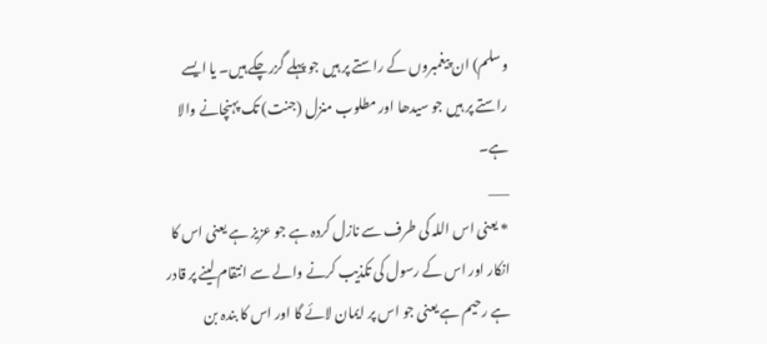وسلم) ان پیغمبروں کے راستے پر ہیں جو پہلے گزرچکے ہیں۔ یا ایسے راستے پر ہیں جو سیدھا اور مطلوب منزل (جنت) تک پہنچانے والا ہے۔
___
* یعنی اس اللہ کی طرف سے نازل کردہ ہے جو عزیز ہے یعنی اس کا انکار اور اس کے رسول کی تکذیب کرنے والے سے انتقام لینے پر قادر ہے رحیم ہے یعنی جو اس پر ایمان لائے گا اور اس کا بندہ بن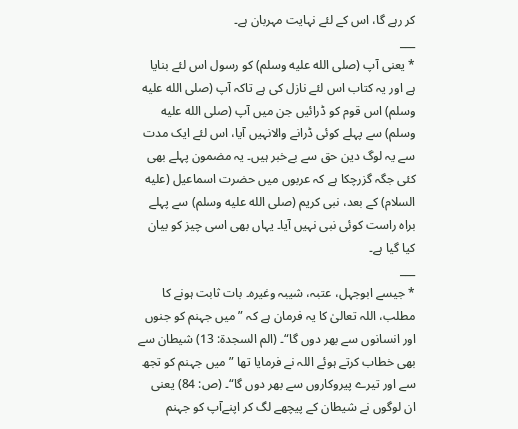کر رہے گا، اس کے لئے نہایت مہربان ہے۔
___
* یعنی آپ (صلى الله عليه وسلم) کو رسول اس لئے بنایا ہے اور یہ کتاب اس لئے نازل کی ہے تاکہ آپ (صلى الله عليه وسلم) اس قوم کو ڈرائیں جن میں آپ (صلى الله عليه وسلم) سے پہلے کوئی ڈرانے والانہیں آیا، اس لئے ایک مدت سے یہ لوگ دین حق سے بےخبر ہیں۔ یہ مضمون پہلے بھی کئی جگہ گزرچکا ہے کہ عربوں میں حضرت اسماعیل (عليه السلام) کے بعد، نبی کریم (صلى الله عليه وسلم) سے پہلے براہ راست کوئی نبی نہیں آیا۔ یہاں بھی اسی چیز کو بیان کیا گیا ہے۔
___
* جیسے ابوجہل، عتبہ، شیبہ وغیرہ۔ بات ثابت ہونے کا مطلب، اللہ تعالیٰ کا یہ فرمان ہے کہ ”میں جہنم کو جنوں اور انسانوں سے بھر دوں گا“۔ (الم السجدۃ: 13) شیطان سے بھی خطاب کرتے ہوئے اللہ نے فرمایا تھا ”میں جہنم کو تجھ سے اور تیرے پیروکاروں سے بھر دوں گا“۔ (ص: 84) یعنی ان لوگوں نے شیطان کے پیچھے لگ کر اپنےآپ کو جہنم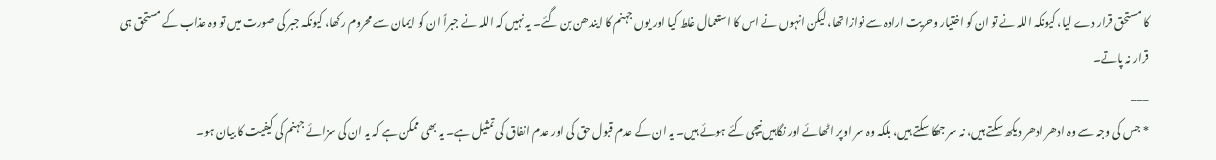کا مستحق قرار دے لیا، کیونکہ اللہ نے تو ان کو اختیار وحریت ارادہ سے نوازا تھا، لیکن انہوں نے اس کا استعمال غلط کیا اور یوں جہنم کا ایندھن بن گئے۔ یہ نہیں کہ اللہ نے جبراً ان کو ایمان سے محروم رکھا، کیونکہ جبر کی صورت میں تو وہ عذاب کے مستحق ہی قرار نہ پاتے۔
___
* جس کی وجہ سے وہ ادھر ادھر دیکھ سکتے ہیں، نہ سر جھکا سکتے ہیں، بلکہ وہ سر اوپر اٹھائے اور نگاہیں نیچی کئے ہوئے ہیں۔ یہ ان کے عدم قبول حق کی اور عدم انفاق کی تمثیل ہے۔ یہ بھی ممکن ہے کہ یہ ان کی سزائے جہنم کی کیفیت کا بیان ہو۔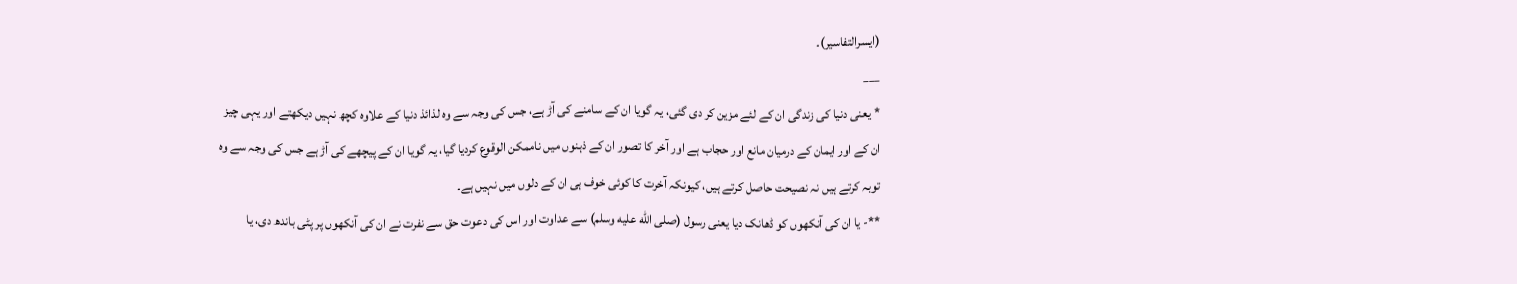(ایسرالتفاسیر)۔
___
* یعنی دنیا کی زندگی ان کے لئے مزین کر دی گئی، یہ گویا ان کے سامنے کی آڑ ہے، جس کی وجہ سے وہ لذائذ دنیا کے علاوہ کچھ نہیں دیکھتے اور یہی چیز ان کے اور ایمان کے درمیان مانع اور حجاب ہے اور آخر کا تصور ان کے ذہنوں میں ناممکن الوقوع کردیا گیا، یہ گویا ان کے پیچھے کی آڑ ہے جس کی وجہ سے وہ توبہ کرتے ہیں نہ نصیحت حاصل کرتے ہیں، کیونکہ آخرت کا کوئی خوف ہی ان کے دلوں میں نہیں ہے۔
**- یا ان کی آنکھوں کو ڈھانک دیا یعنی رسول (صلى الله عليه وسلم) سے عداوت اور اس کی دعوت حق سے نفرت نے ان کی آنکھوں پر پٹی باندھ دی، یا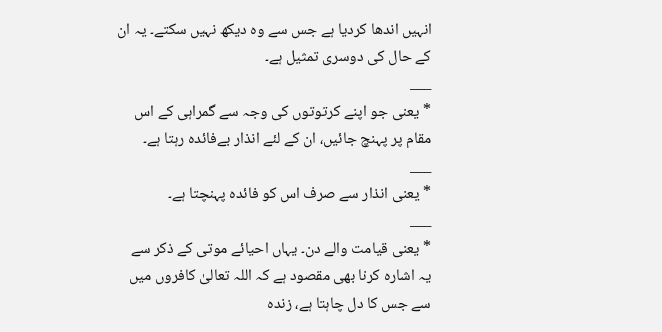انہیں اندھا کردیا ہے جس سے وہ دیکھ نہیں سکتے۔ یہ ان کے حال کی دوسری تمثیل ہے۔
___
* یعنی جو اپنے کرتوتوں کی وجہ سے گمراہی کے اس مقام پر پہنچ جائیں، ان کے لئے انذار بےفائدہ رہتا ہے۔
___
* یعنی انذار سے صرف اس کو فائدہ پہنچتا ہے۔
___
* یعنی قیامت والے دن۔ یہاں احیائے موتی کے ذکر سے یہ اشارہ کرنا بھی مقصود ہے کہ اللہ تعالیٰ کافروں میں سے جس کا دل چاہتا ہے، زندہ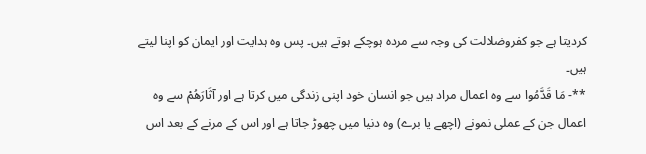کردیتا ہے جو کفروضلالت کی وجہ سے مردہ ہوچکے ہوتے ہیں۔ پس وہ ہدایت اور ایمان کو اپنا لیتے ہیں۔
**- مَا قَدَّمُوا سے وہ اعمال مراد ہیں جو انسان خود اپنی زندگی میں کرتا ہے اور آثَارَهُمْ سے وہ اعمال جن کے عملی نمونے (اچھے یا برے) وہ دنیا میں چھوڑ جاتا ہے اور اس کے مرنے کے بعد اس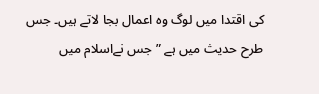کی اقتدا میں لوگ وہ اعمال بجا لاتے ہیں۔ جس طرح حدیث میں ہے ”جس نےاسلام میں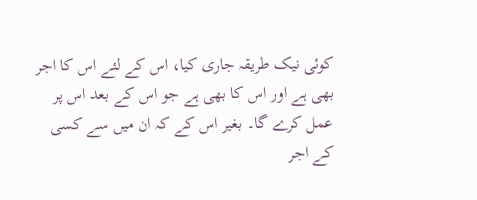کوئی نیک طریقہ جاری کیا، اس کے لئے اس کا اجر بھی ہے اور اس کا بھی ہے جو اس کے بعد اس پر عمل کرے گا۔ بغیر اس کے کہ ان میں سے کسی کے اجر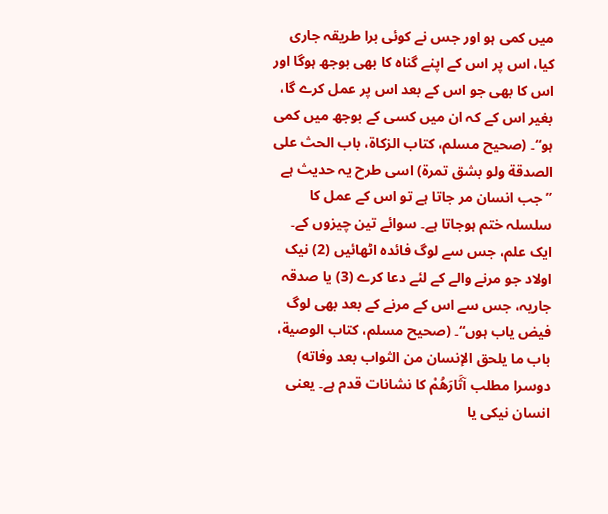میں کمی ہو اور جس نے کوئی برا طریقہ جاری کیا، اس پر اس کے اپنے گناہ کا بھی بوجھ ہوگا اور اس کا بھی جو اس کے بعد اس پر عمل کرے گا، بغیر اس کے کہ ان میں کسی کے بوجھ میں کمی ہو“۔ (صحيح مسلم، كتاب الزكاة، باب الحث على الصدقة ولو بشق تمرة) اسی طرح یہ حدیث ہے ”جب انسان مر جاتا ہے تو اس کے عمل کا سلسلہ ختم ہوجاتا ہے۔ سوائے تین چیزوں کے۔ ایک علم، جس سے لوگ فائدہ اٹھائیں (2) نیک اولاد جو مرنے والے کے لئے دعا کرے (3) یا صدقہ جاریہ، جس سے اس کے مرنے کے بعد بھی لوگ فیض یاب ہوں“۔ (صحيح مسلم، كتاب الوصية، باب ما يلحق الإنسان من الثواب بعد وفاته) دوسرا مطلب آثَارَهُمْ کا نشانات قدم ہے۔ یعنی انسان نیکی یا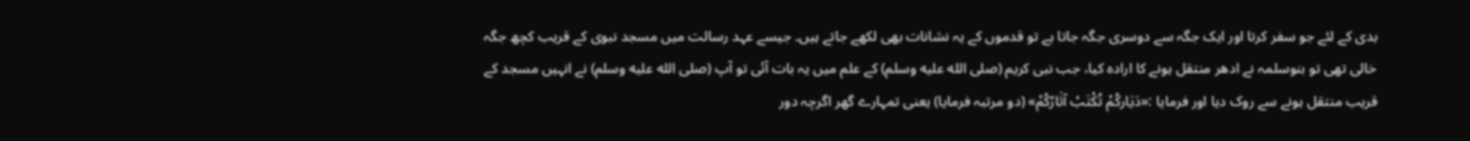بدی کے لئے جو سفر کرتا اور ایک جگہ سے دوسری جگہ جاتا ہے تو قدموں کے یہ نشانات بھی لکھے جاتے ہیں۔ جیسے عہد رسالت میں مسجد نبوی کے قریب کچھ جگہ خالی تھی تو بنوسلمہ نے ادھر منتقل ہونے کا ارادہ کیا، جب نبی کریم (صلى الله عليه وسلم) کے علم میں یہ بات آئی تو آپ (صلى الله عليه وسلم) نے انہیں مسجد کے قریب منتقل ہونے سے روک دیا اور فرمایا :«دَيَاركُمْ تُكْتَبْ آثَارُكُمْ» (دو مرتبہ فرمایا) یعنی تمہارے گھر اگرچہ دور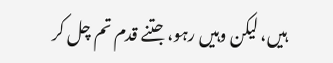ہیں، لیکن وہیں رہو، جتنے قدم تم چل کر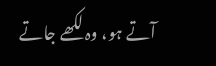آتے ہو، وہ لکھے جاتے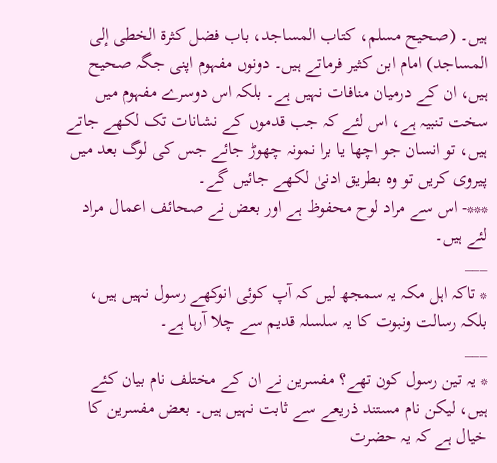ہیں۔ (صحيح مسلم، كتاب المساجد، باب فضل كثرة الخطى إلى المساجد) امام ابن کثیر فرماتے ہیں۔ دونوں مفہوم اپنی جگہ صحیح ہیں، ان کے درمیان منافات نہیں ہے۔ بلکہ اس دوسرے مفہوم میں سخت تنبیہ ہے، اس لئے کہ جب قدموں کے نشانات تک لکھے جاتے ہیں، تو انسان جو اچھا یا برا نمونہ چھوڑ جائے جس کی لوگ بعد میں پیروی کریں تو وہ بطریق ادنیٰ لکھے جائیں گے۔
***- اس سے مراد لوح محفوظ ہے اور بعض نے صحائف اعمال مراد لئے ہیں۔
___
* تاکہ اہل مکہ یہ سمجھ لیں کہ آپ کوئی انوکھے رسول نہیں ہیں، بلکہ رسالت ونبوت کا یہ سلسلہ قدیم سے چلا آرہا ہے۔
___
* یہ تین رسول کون تھے؟ مفسرین نے ان کے مختلف نام بیان کئے ہیں، لیکن نام مستند ذریعے سے ثابت نہیں ہیں۔ بعض مفسرین کا خیال ہے کہ یہ حضرت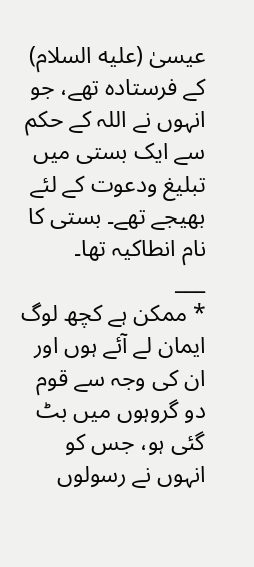عیسیٰ (عليه السلام) کے فرستادہ تھے، جو انہوں نے اللہ کے حکم سے ایک بستی میں تبلیغ ودعوت کے لئے بھیجے تھے۔ بستی کا نام انطاکیہ تھا۔
___
* ممکن ہے کچھ لوگ ایمان لے آئے ہوں اور ان کی وجہ سے قوم دو گروہوں میں بٹ گئی ہو، جس کو انہوں نے رسولوں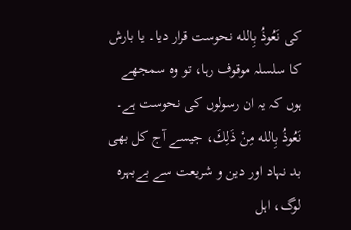کی نَعُوذُ بِالله نحوست قرار دیا۔ یا بارش کا سلسلہ موقوف رہا، تو وہ سمجھے ہوں کہ یہ ان رسولوں کی نحوست ہے۔ نَعُوذُ بِالله مِنْ ذَلِكَ، جیسے آج کل بھی بد نہاد اور دین و شریعت سے بےبہرہ لوگ، اہل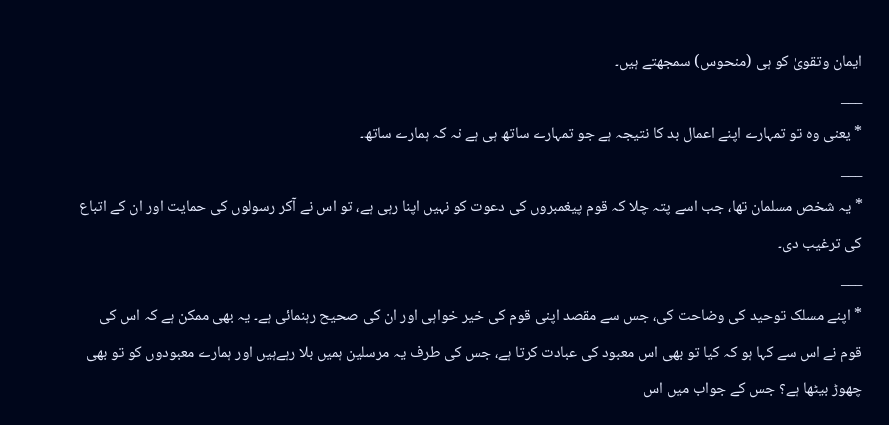ایمان وتقویٰ کو ہی (منحوس) سمجھتے ہیں۔
___
* یعنی وہ تو تمہارے اپنے اعمال بد کا نتیجہ ہے جو تمہارے ساتھ ہی ہے نہ کہ ہمارے ساتھ۔
___
* یہ شخص مسلمان تھا، جب اسے پتہ چلا کہ قوم پیغمبروں کی دعوت کو نہیں اپنا رہی ہے، تو اس نے آکر رسولوں کی حمایت اور ان کے اتباع کی ترغیب دی۔
___
* اپنے مسلک توحید کی وضاحت کی، جس سے مقصد اپنی قوم کی خیر خواہی اور ان کی صحیح رہنمائی ہے۔ یہ بھی ممکن ہے کہ اس کی قوم نے اس سے کہا ہو کہ کیا تو بھی اس معبود کی عبادت کرتا ہے، جس کی طرف یہ مرسلین ہمیں بلا رہےہیں اور ہمارے معبودوں کو تو بھی چھوڑ بیٹھا ہے؟ جس کے جواب میں اس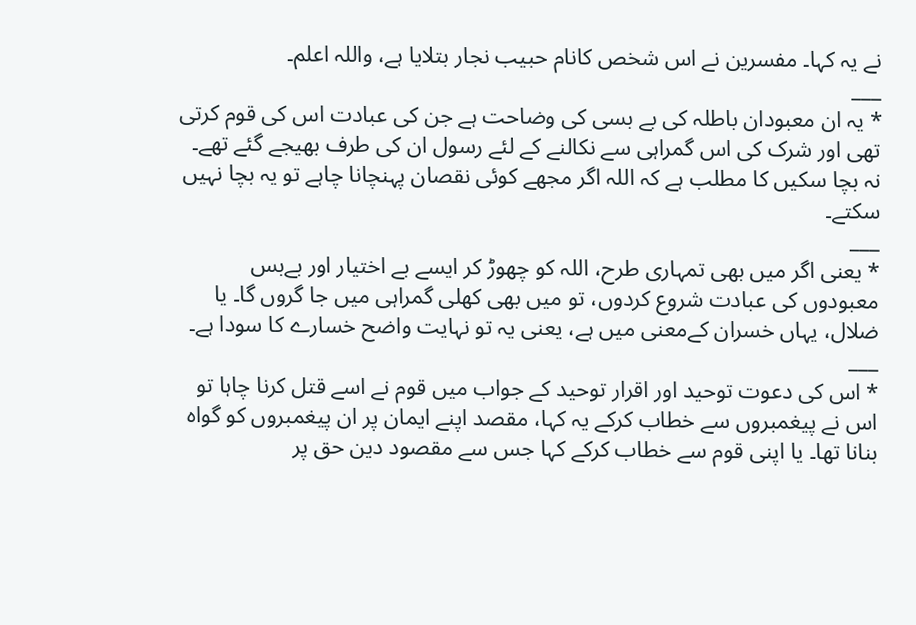نے یہ کہا۔ مفسرین نے اس شخص کانام حبیب نجار بتلایا ہے، واللہ اعلم۔
___
* یہ ان معبودان باطلہ کی بے بسی کی وضاحت ہے جن کی عبادت اس کی قوم کرتی تھی اور شرک کی اس گمراہی سے نکالنے کے لئے رسول ان کی طرف بھیجے گئے تھے۔ نہ بچا سکیں کا مطلب ہے کہ اللہ اگر مجھے کوئی نقصان پہنچانا چاہے تو یہ بچا نہیں سکتے۔
___
* یعنی اگر میں بھی تمہاری طرح، اللہ کو چھوڑ کر ایسے بے اختیار اور بےبس معبودوں کی عبادت شروع کردوں، تو میں بھی کھلی گمراہی میں جا گروں گا۔ یا ضلال، یہاں خسران کےمعنی میں ہے، یعنی یہ تو نہایت واضح خسارے کا سودا ہے۔
___
* اس کی دعوت توحید اور اقرار توحید کے جواب میں قوم نے اسے قتل کرنا چاہا تو اس نے پیغمبروں سے خطاب کرکے یہ کہا، مقصد اپنے ایمان پر ان پیغمبروں کو گواہ بنانا تھا۔ یا اپنی قوم سے خطاب کرکے کہا جس سے مقصود دین حق پر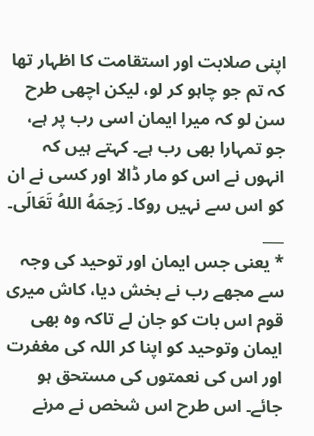اپنی صلابت اور استقامت کا اظہار تھا کہ تم جو چاہو کر لو، لیکن اچھی طرح سن لو کہ میرا ایمان اسی رب پر ہے، جو تمہارا بھی رب ہے۔ کہتے ہیں کہ انہوں نے اس کو مار ڈالا اور کسی نے ان کو اس سے نہیں روکا۔ رَحِمَهُ اللهُ تَعَالَى۔
___
* یعنی جس ایمان اور توحید کی وجہ سے مجھے رب نے بخش دیا، کاش میری قوم اس بات کو جان لے تاکہ وہ بھی ایمان وتوحید کو اپنا کر اللہ کی مغفرت اور اس کی نعمتوں کی مستحق ہو جائے۔ اس طرح اس شخص نے مرنے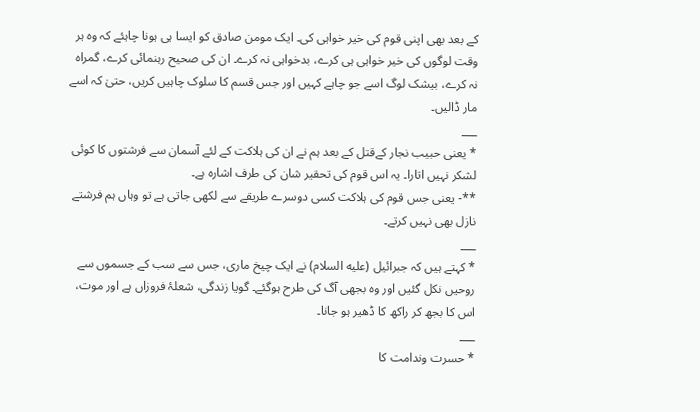کے بعد بھی اپنی قوم کی خیر خواہی کی۔ ایک مومن صادق کو ایسا ہی ہونا چاہئے کہ وہ ہر وقت لوگوں کی خیر خواہی ہی کرے، بدخواہی نہ کرے۔ ان کی صحیح رہنمائی کرے، گمراہ نہ کرے، بیشک لوگ اسے جو چاہے کہیں اور جس قسم کا سلوک چاہیں کریں، حتیٰ کہ اسے مار ڈالیں۔
___
* یعنی حبیب نجار کےقتل کے بعد ہم نے ان کی ہلاکت کے لئے آسمان سے فرشتوں کا کوئی لشکر نہیں اتارا۔ یہ اس قوم کی تحقیر شان کی طرف اشارہ ہے۔
**- یعنی جس قوم کی ہلاکت کسی دوسرے طریقے سے لکھی جاتی ہے تو وہاں ہم فرشتے نازل بھی نہیں کرتے۔
___
* کہتے ہیں کہ جبرائیل (عليه السلام) نے ایک چیخ ماری، جس سے سب کے جسموں سے روحیں نکل گئیں اور وہ بجھی آگ کی طرح ہوگئے۔ گویا زندگی، شعلۂ فروزاں ہے اور موت، اس کا بجھ کر راکھ کا ڈھیر ہو جانا۔
___
* حسرت وندامت کا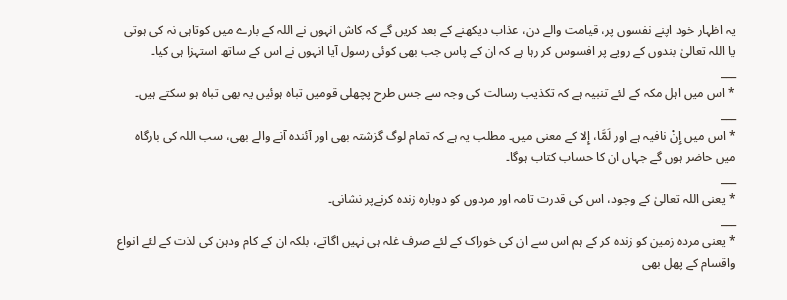یہ اظہار خود اپنے نفسوں پر، قیامت والے دن، عذاب دیکھنے کے بعد کریں گے کہ کاش انہوں نے اللہ کے بارے میں کوتاہی نہ کی ہوتی یا اللہ تعالیٰ بندوں کے رویے پر افسوس کر رہا ہے کہ ان کے پاس جب بھی کوئی رسول آیا انہوں نے اس کے ساتھ استہزا ہی کیا۔
___
* اس میں اہل مکہ کے لئے تنبیہ ہے کہ تکذیب رسالت کی وجہ سے جس طرح پچھلی قومیں تباہ ہوئیں یہ بھی تباہ ہو سکتے ہیں۔
___
* اس میں إِنْ نافیہ ہے اور لَمَّا، إِلا کے معنی میں۔ مطلب یہ ہے کہ تمام لوگ گزشتہ بھی اور آئندہ آنے والے بھی، سب اللہ کی بارگاہ میں حاضر ہوں گے جہاں ان کا حساب کتاب ہوگا۔
___
* یعنی اللہ تعالیٰ کے وجود، اس کی قدرت تامہ اور مردوں کو دوبارہ زندہ کرنےپر نشانی۔
___
* یعنی مردہ زمین کو زندہ کر کے ہم اس سے ان کی خوراک کے لئے صرف غلہ ہی نہیں اگاتے، بلکہ ان کے کام ودہن کی لذت کے لئے انواع واقسام کے پھل بھی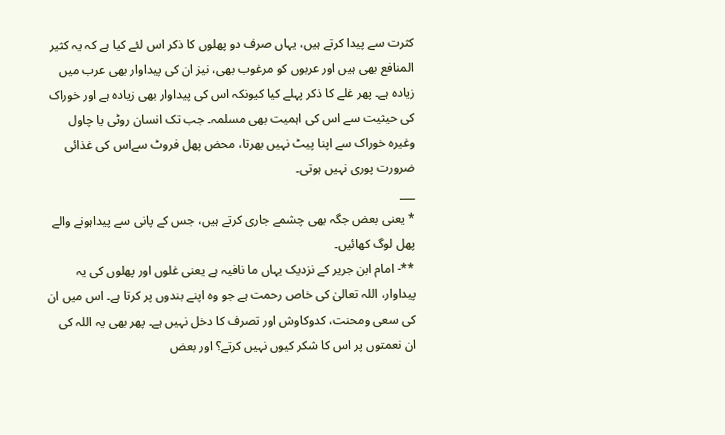کثرت سے پیدا کرتے ہیں، یہاں صرف دو پھلوں کا ذکر اس لئے کیا ہے کہ یہ کثیر المنافع بھی ہیں اور عربوں کو مرغوب بھی، نیز ان کی پیداوار بھی عرب میں زیادہ ہے۔ پھر غلے کا ذکر پہلے کیا کیونکہ اس کی پیداوار بھی زیادہ ہے اور خوراک کی حیثیت سے اس کی اہمیت بھی مسلمہ۔ جب تک انسان روٹی یا چاول وغیرہ خوراک سے اپنا پیٹ نہیں بھرتا، محض پھل فروٹ سےاس کی غذائی ضرورت پوری نہیں ہوتی۔
___
* یعنی بعض جگہ بھی چشمے جاری کرتے ہیں، جس کے پانی سے پیداہونے والے پھل لوگ کھائیں۔
**- امام ابن جریر کے نزدیک یہاں ما نافیہ ہے یعنی غلوں اور پھلوں کی یہ پیداوار، اللہ تعالیٰ کی خاص رحمت ہے جو وہ اپنے بندوں پر کرتا ہے۔ اس میں ان کی سعی ومحنت، کدوکاوش اور تصرف کا دخل نہیں ہے۔ پھر بھی یہ اللہ کی ان نعمتوں پر اس کا شکر کیوں نہیں کرتے؟ اور بعض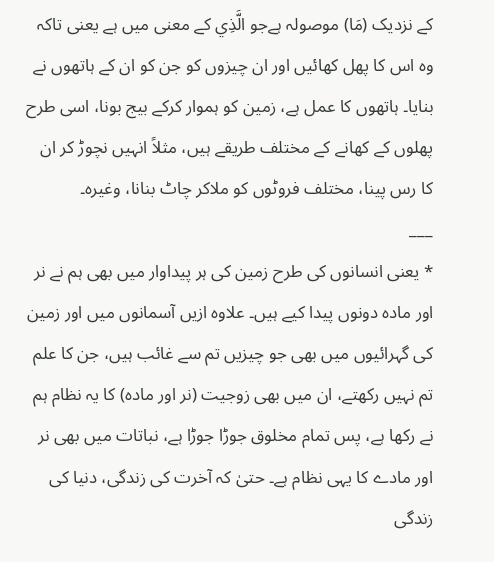کے نزدیک (مَا) موصولہ ہےجو الَّذِي کے معنی میں ہے یعنی تاکہ وہ اس کا پھل کھائیں اور ان چیزوں کو جن کو ان کے ہاتھوں نے بنایا۔ ہاتھوں کا عمل ہے، زمین کو ہموار کرکے بیج بونا، اسی طرح پھلوں کے کھانے کے مختلف طریقے ہیں، مثلاً انہیں نچوڑ کر ان کا رس پینا، مختلف فروٹوں کو ملاکر چاٹ بنانا، وغیرہ۔
___
* یعنی انسانوں کی طرح زمین کی ہر پیداوار میں بھی ہم نے نر اور مادہ دونوں پیدا کیے ہیں۔ علاوہ ازیں آسمانوں میں اور زمین کی گہرائیوں میں بھی جو چیزیں تم سے غائب ہیں، جن کا علم تم نہیں رکھتے، ان میں بھی زوجیت (نر اور مادہ) کا یہ نظام ہم نے رکھا ہے، پس تمام مخلوق جوڑا جوڑا ہے، نباتات میں بھی نر اور مادے کا یہی نظام ہے۔ حتیٰ کہ آخرت کی زندگی، دنیا کی زندگی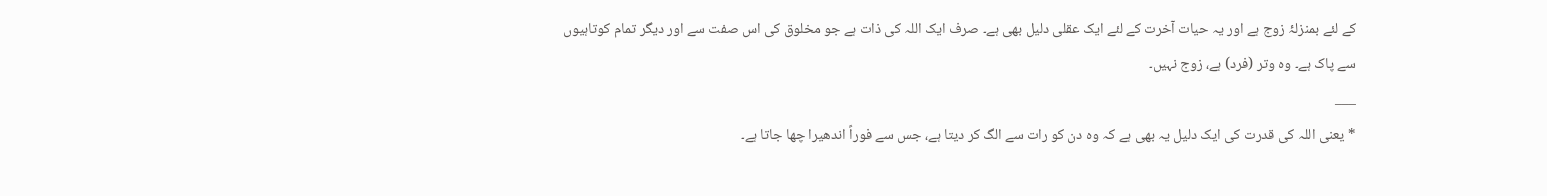کے لئے بمنزلۂ زوج ہے اور یہ حیات آخرت کے لئے ایک عقلی دلیل بھی ہے۔ صرف ایک اللہ کی ذات ہے جو مخلوق کی اس صفت سے اور دیگر تمام کوتاہیوں سے پاک ہے۔ وہ وتر (فرد) ہے، زوج نہیں۔
___
* یعنی اللہ کی قدرت کی ایک دلیل یہ بھی ہے کہ وہ دن کو رات سے الگ کر دیتا ہے، جس سے فوراً اندھیرا چھا جاتا ہے۔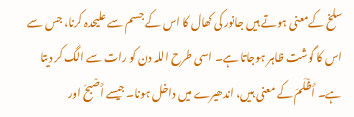سلخ کےمعنی ہوتے ہیں جانور کی کھال کا اس کے جسم سے علیحدہ کرنا، جس سے اس کا گوشت ظاہر ہوجاتا ہے۔ اسی طرح اللہ دن کو رات سے الگ کر دیتا ہے۔ أَظْلَمَ کے معنی ہیں، اندھیرے میں داخل ہونا۔ جیسے أَصْبحَ اور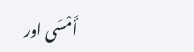أَمْسَى اور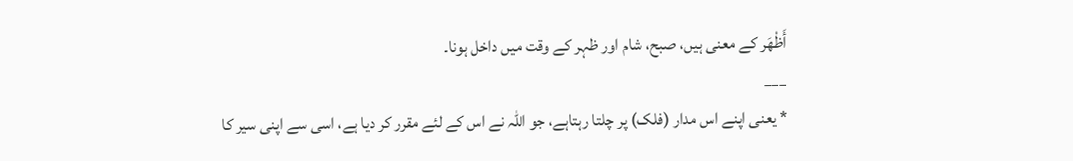أَظْهَر کے معنی ہیں، صبح، شام اور ظہر کے وقت میں داخل ہونا۔
___
* یعنی اپنے اس مدار (فلک) پر چلتا رہتاہے، جو اللہ نے اس کے لئے مقرر کر دیا ہے، اسی سے اپنی سیر کا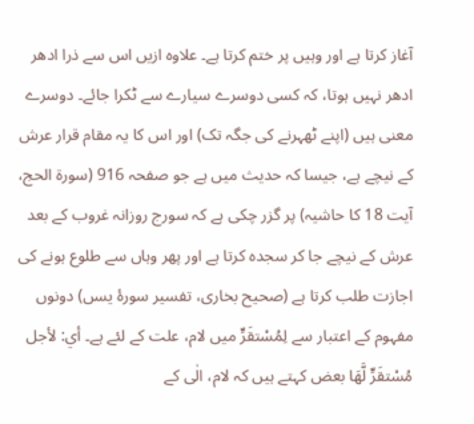آغاز کرتا ہے اور وہیں پر ختم کرتا ہے۔ علاوہ ازیں اس سے ذرا ادھر ادھر نہیں ہوتا، کہ کسی دوسرے سیارے سے ٹکرا جائے۔ دوسرے معنی ہیں (اپنے ٹھہرنے کی جگہ تک) اور اس کا یہ مقام قرار عرش کے نیچے ہے، جیسا کہ حدیث میں ہے جو صفحہ 916 (سورۃ الحج، آیت 18 کا حاشیہ) پر گزر چکی ہے کہ سورج روزانہ غروب کے بعد عرش کے نیچے جا کر سجدہ کرتا ہے اور پھر وہاں سے طلوع ہونے کی اجازت طلب کرتا ہے (صحیح بخاری، تفسیر سورۂ یسں) دونوں مفہوم کے اعتبار سے لِمُسْتقَرٍّ میں لام، علت کے لئے ہے۔ أي: لأجل مُسْتقَرٍّ لَّهَا بعض کہتے ہیں کہ لام، الٰی کے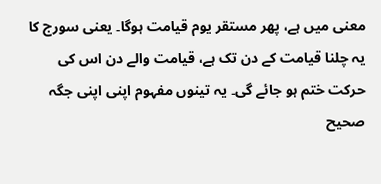معنی میں ہے، پھر مستقر یوم قیامت ہوگا۔ یعنی سورج کا یہ چلنا قیامت کے دن تک ہے، قیامت والے دن اس کی حرکت ختم ہو جائے گی۔ یہ تینوں مفہوم اپنی اپنی جگہ صحیح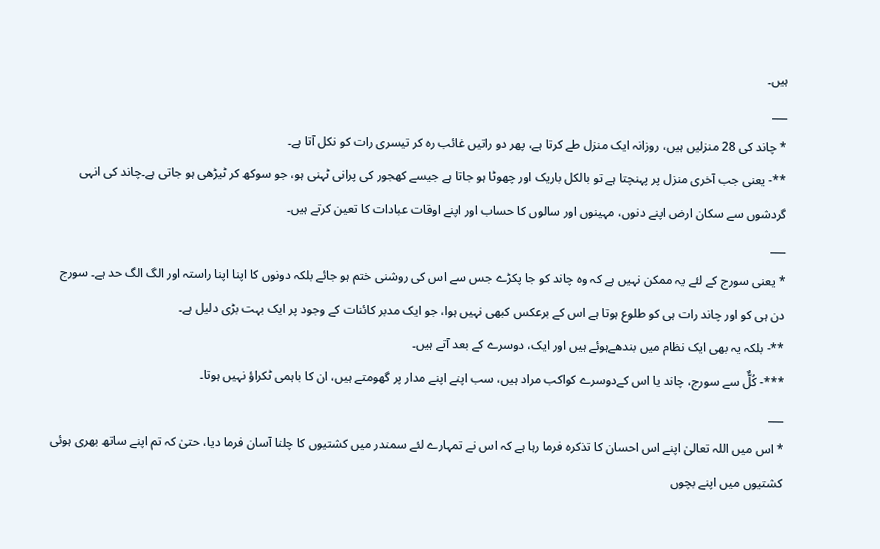ہیں۔
___
* چاند کی 28 منزلیں ہیں، روزانہ ایک منزل طے کرتا ہے، پھر دو راتیں غائب رہ کر تیسری رات کو نکل آتا ہے۔
**- یعنی جب آخری منزل پر پہنچتا ہے تو بالکل باریک اور چھوٹا ہو جاتا ہے جیسے کھجور کی پرانی ٹہنی ہو، جو سوکھ کر ٹیڑھی ہو جاتی ہے۔چاند کی انہی گردشوں سے سکان ارض اپنے دنوں، مہینوں اور سالوں کا حساب اور اپنے اوقات عبادات کا تعین کرتے ہیں۔
___
* یعنی سورج کے لئے یہ ممکن نہیں ہے کہ وہ چاند کو جا پکڑے جس سے اس کی روشنی ختم ہو جائے بلکہ دونوں کا اپنا اپنا راستہ اور الگ الگ حد ہے۔ سورج دن ہی کو اور چاند رات ہی کو طلوع ہوتا ہے اس کے برعکس کبھی نہیں ہوا، جو ایک مدبر کائنات کے وجود پر ایک بہت بڑی دلیل ہے۔
**- بلکہ یہ بھی ایک نظام میں بندھےہوئے ہیں اور ایک، دوسرے کے بعد آتے ہیں۔
***- كُلٌّ سے سورج، چاند یا اس کےدوسرے کواکب مراد ہیں، سب اپنے اپنے مدار پر گھومتے ہیں، ان کا باہمی ٹکراؤ نہیں ہوتا۔
___
* اس میں اللہ تعالیٰ اپنے اس احسان کا تذکرہ فرما رہا ہے کہ اس نے تمہارے لئے سمندر میں کشتیوں کا چلنا آسان فرما دیا، حتیٰ کہ تم اپنے ساتھ بھری ہوئی کشتیوں میں اپنے بچوں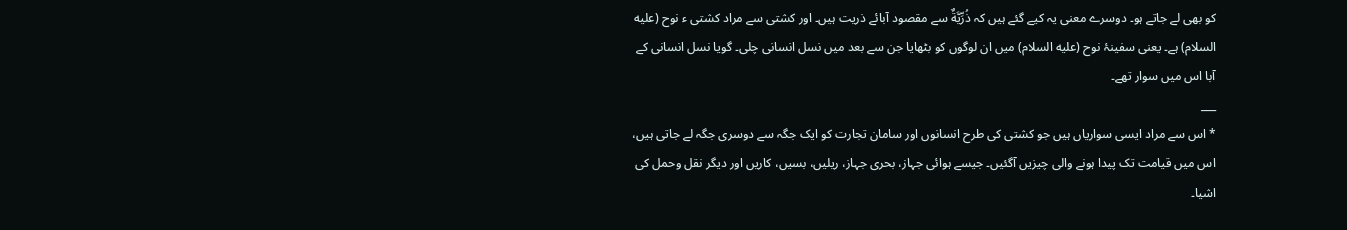کو بھی لے جاتے ہو۔ دوسرے معنی یہ کیے گئے ہیں کہ ذُرِّيَّةٌ سے مقصود آبائے ذریت ہیں۔ اور کشتی سے مراد کشتی ء نوح (عليه السلام) ہے۔ یعنی سفینۂ نوح (عليه السلام) میں ان لوگوں کو بٹھایا جن سے بعد میں نسل انسانی چلی۔ گویا نسل انسانی کے آبا اس میں سوار تھے۔
___
* اس سے مراد ایسی سواریاں ہیں جو کشتی کی طرح انسانوں اور سامان تجارت کو ایک جگہ سے دوسری جگہ لے جاتی ہیں، اس میں قیامت تک پیدا ہونے والی چیزیں آگئیں۔ جیسے ہوائی جہاز، بحری جہاز، ریلیں، بسیں، کاریں اور دیگر نقل وحمل کی اشیا۔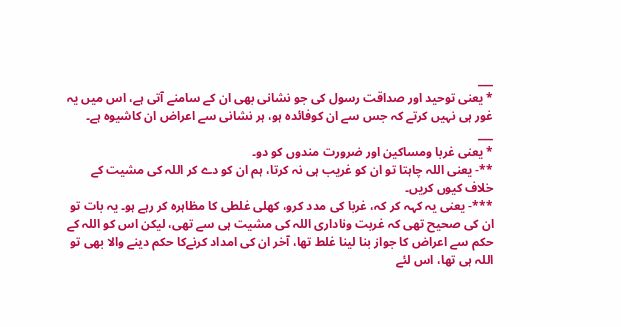___
* یعنی توحید اور صداقت رسول کی جو نشانی بھی ان کے سامنے آتی ہے، اس میں یہ غور ہی نہیں کرتے کہ جس سے ان کوفائدہ ہو، ہر نشانی سے اعراض ان کاشیوہ ہے۔
___
* یعنی غربا ومساکین اور ضرورت مندوں کو دو۔
**- یعنی اللہ چاہتا تو ان کو غریب ہی نہ کرتا، ہم ان کو دے کر اللہ کی مشیت کے خلاف کیوں کریں۔
***- یعنی یہ کہہ کر کہ، غربا کی مدد کرو، کھلی غلطی کا مظاہرہ کر رہے ہو۔ یہ بات تو ان کی صحیح تھی کہ غربت وناداری اللہ کی مشیت ہی سے تھی، لیکن اس کو اللہ کے حکم سے اعراض کا جواز بنا لینا غلط تھا، آخر ان کی امداد کرنےکا حکم دینے والا بھی تو اللہ ہی تھا، اس لئے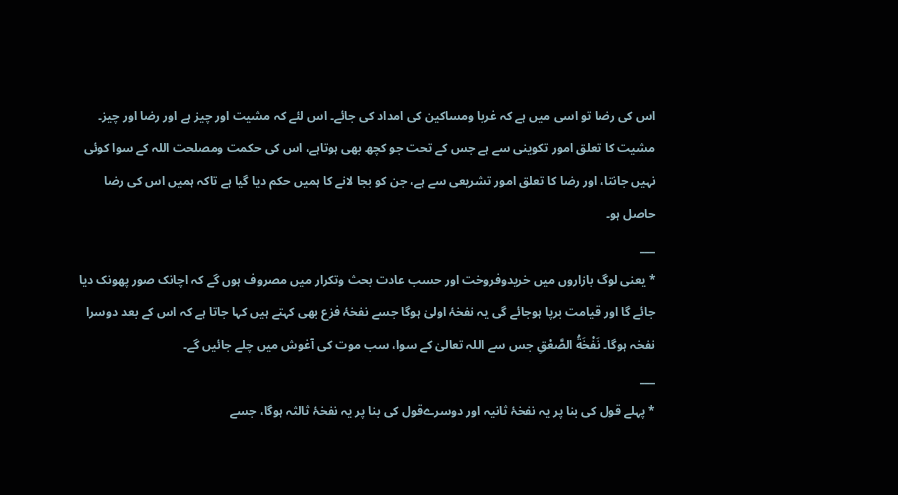اس کی رضا تو اسی میں ہے کہ غربا ومساکین کی امداد کی جائے۔ اس لئے کہ مشیت اور چیز ہے اور رضا اور چیز۔ مشیت کا تعلق امور تکوینی سے ہے جس کے تحت جو کچھ بھی ہوتاہے، اس کی حکمت ومصلحت اللہ کے سوا کوئی نہیں جانتا، اور رضا کا تعلق امور تشریعی سے ہے، جن کو بجا لانے کا ہمیں حکم دیا گیا ہے تاکہ ہمیں اس کی رضا حاصل ہو۔
___
* یعنی لوگ بازاروں میں خریدوفروخت اور حسب عادت بحث وتکرار میں مصروف ہوں گے کہ اچانک صور پھونک دیا جائے گا اور قیامت برپا ہوجائے گی یہ نفخۂ اولیٰ ہوگا جسے نفخۂ فزع بھی کہتے ہیں کہا جاتا ہے کہ اس کے بعد دوسرا نفخہ ہوگا۔ نَفْخَةُ الصَّعْقِ جس سے اللہ تعالیٰ کے سوا، سب موت کی آغوش میں چلے جائیں گے۔
___
* پہلے قول کی بنا پر یہ نفخۂ ثانیہ اور دوسرےقول کی بنا پر یہ نفخۂ ثالثہ ہوگا، جسے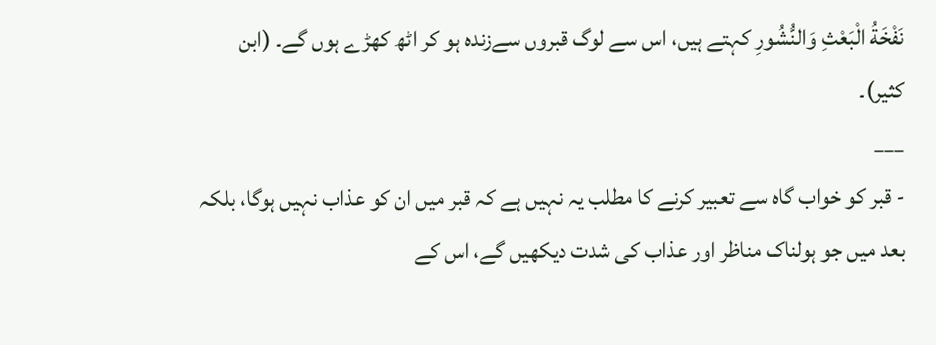نَفْخَةُ الْبَعْثِ وَالنُّشُورِ کہتے ہیں، اس سے لوگ قبروں سےزندہ ہو کر اٹھ کھڑے ہوں گے۔ (ابن کثیر)۔
___
- قبر کو خواب گاہ سے تعبیر کرنے کا مطلب یہ نہیں ہے کہ قبر میں ان کو عذاب نہیں ہوگا، بلکہ بعد میں جو ہولناک مناظر اور عذاب کی شدت دیکھیں گے، اس کے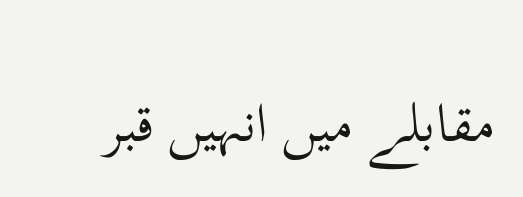مقابلے میں انہیں قبر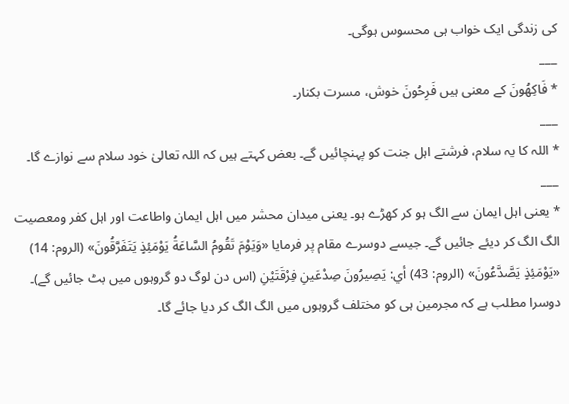کی زندگی ایک خواب ہی محسوس ہوگی۔
___
* فَاكِهُونَ کے معنی ہیں فَرِحُونَ خوش، مسرت بکنار۔
___
* اللہ کا یہ سلام، فرشتے اہل جنت کو پہنچائیں گے۔ بعض کہتے ہیں کہ اللہ تعالیٰ خود سلام سے نوازے گا۔
___
* یعنی اہل ایمان سے الگ ہو کر کھڑے ہو۔ یعنی میدان محشر میں اہل ایمان واطاعت اور اہل کفر ومعصیت الگ الگ کر دیئے جائیں گے۔ جیسے دوسرے مقام پر فرمایا «وَيَوْمَ تَقُومُ السَّاعَةُ يَوْمَئِذٍ يَتَفَرَّقُونَ» (الروم: 14) «يَوْمَئِذٍ يَصَّدَّعُونَ» (الروم: 43) أي: يَصِيرُونَ صِدْعَينِ فِرْقَتَيْنِ (اس دن لوگ دو گروہوں میں بٹ جائیں گے)۔ دوسرا مطلب ہے کہ مجرمین ہی کو مختلف گروہوں میں الگ الگ کر دیا جائے گا۔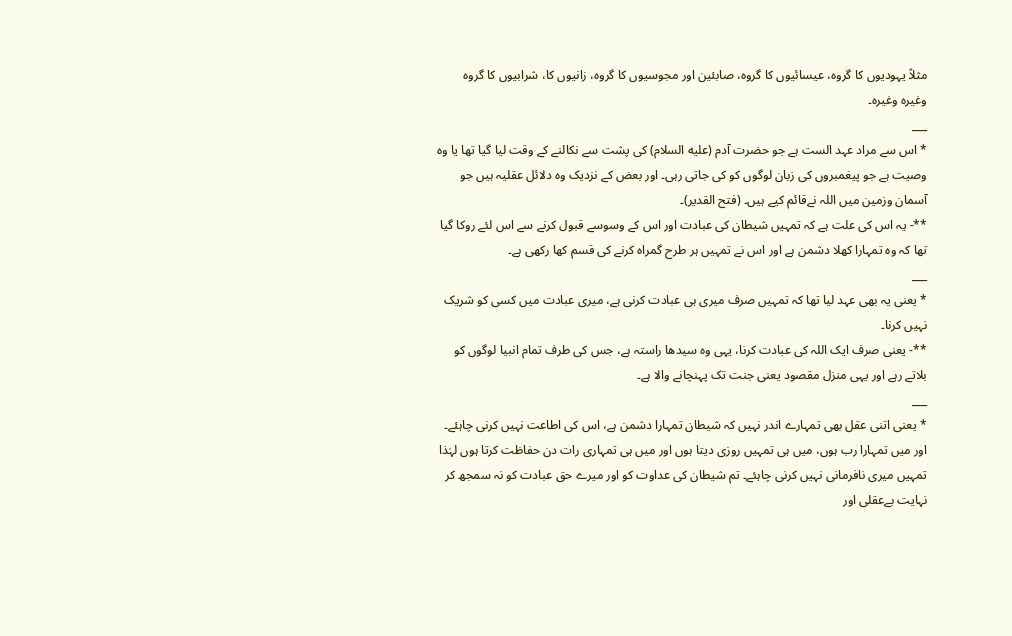مثلاً یہودیوں کا گروہ، عیسائیوں کا گروہ، صابئین اور مجوسیوں کا گروہ، زانیوں کا، شرابیوں کا گروہ وغیرہ وغیرہ۔
___
* اس سے مراد عہد الست ہے جو حضرت آدم (عليه السلام) کی پشت سے نکالنے کے وقت لیا گیا تھا یا وہ وصیت ہے جو پیغمبروں کی زبان لوگوں کو کی جاتی رہی۔ اور بعض کے نزدیک وہ دلائل عقلیہ ہیں جو آسمان وزمین میں اللہ نےقائم کیے ہیں۔ (فتح القدیر)۔
**- یہ اس کی علت ہے کہ تمہیں شیطان کی عبادت اور اس کے وسوسے قبول کرنے سے اس لئے روکا گیا تھا کہ وہ تمہارا کھلا دشمن ہے اور اس نے تمہیں ہر طرح گمراہ کرنے کی قسم کھا رکھی ہے۔
___
* یعنی یہ بھی عہد لیا تھا کہ تمہیں صرف میری ہی عبادت کرنی ہے، میری عبادت میں کسی کو شریک نہیں کرنا۔
**- یعنی صرف ایک اللہ کی عبادت کرنا، یہی وہ سیدھا راستہ ہے، جس کی طرف تمام انبیا لوگوں کو بلاتے رہے اور یہی منزل مقصود یعنی جنت تک پہنچانے والا ہے۔
___
* یعنی اتنی عقل بھی تمہارے اندر نہیں کہ شیطان تمہارا دشمن ہے، اس کی اطاعت نہیں کرنی چاہئے۔ اور میں تمہارا رب ہوں، میں ہی تمہیں روزی دیتا ہوں اور میں ہی تمہاری رات دن حفاظت کرتا ہوں لہٰذا تمہیں میری نافرمانی نہیں کرنی چاہئے۔ تم شیطان کی عداوت کو اور میرے حق عبادت کو نہ سمجھ کر نہایت بےعقلی اور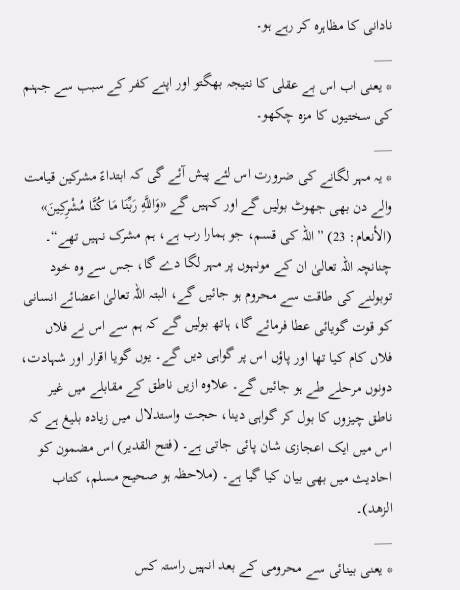نادانی کا مظاہرہ کر رہے ہو۔
___
* یعنی اب اس بے عقلی کا نتیجہ بھگتو اور اپنے کفر کے سبب سے جہنم کی سختیوں کا مزہ چکھو۔
___
* یہ مہر لگانے کی ضرورت اس لئے پیش آئے گی کہ ابتداءً مشرکین قیامت والے دن بھی جھوٹ بولیں گے اور کہیں گے «وَاللَّهِ رَبِّنَا مَا كُنَّا مُشْرِكِينَ» (الأنعام: 23) ”اللہ کی قسم، جو ہمارا رب ہے، ہم مشرک نہیں تھے“۔ چنانچہ اللہ تعالیٰ ان کے مونہوں پر مہر لگا دے گا، جس سے وہ خود توبولنے کی طاقت سے محروم ہو جائیں گے، البتہ اللہ تعالیٰ اعضائے انسانی کو قوت گویائی عطا فرمائے گا، ہاتھ بولیں گے کہ ہم سے اس نے فلاں فلاں کام کیا تھا اور پاؤں اس پر گواہی دیں گے۔ یوں گویا اقرار اور شہادت، دونوں مرحلے طے ہو جائیں گے۔ علاوہ ازیں ناطق کے مقابلے میں غیر ناطق چیزوں کا بول کر گواہی دینا، حجت واستدلال میں زیادہ بلیغ ہے کہ اس میں ایک اعجازی شان پائی جاتی ہے۔ (فتح القدیر) اس مضمون کو احادیث میں بھی بیان کیا گیا ہے۔ (ملاحظہ ہو صحیح مسلم، کتاب الزھد)۔
___
* یعنی بینائی سے محرومی کے بعد انہیں راستہ کس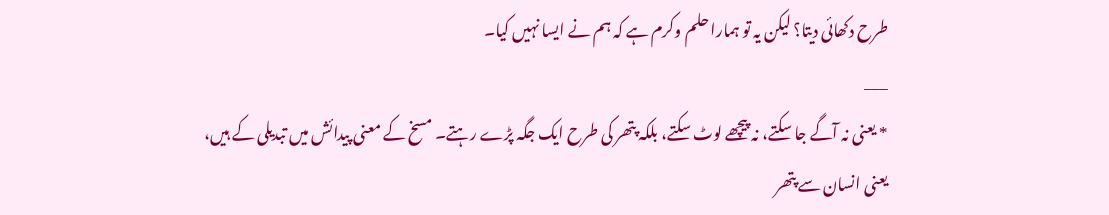طرح دکھائی دیتا؟ لیکن یہ تو ہمارا حلم وکرم ہے کہ ہم نے ایسا نہیں کیا۔
___
* یعنی نہ آگے جا سکتے، نہ پیچھے لوٹ سکتے، بلکہ پتھر کی طرح ایک جگہ پڑے رہتے۔ مسخ کے معنی پیدائش میں تبدیلی کے ہیں، یعنی انسان سے پتھر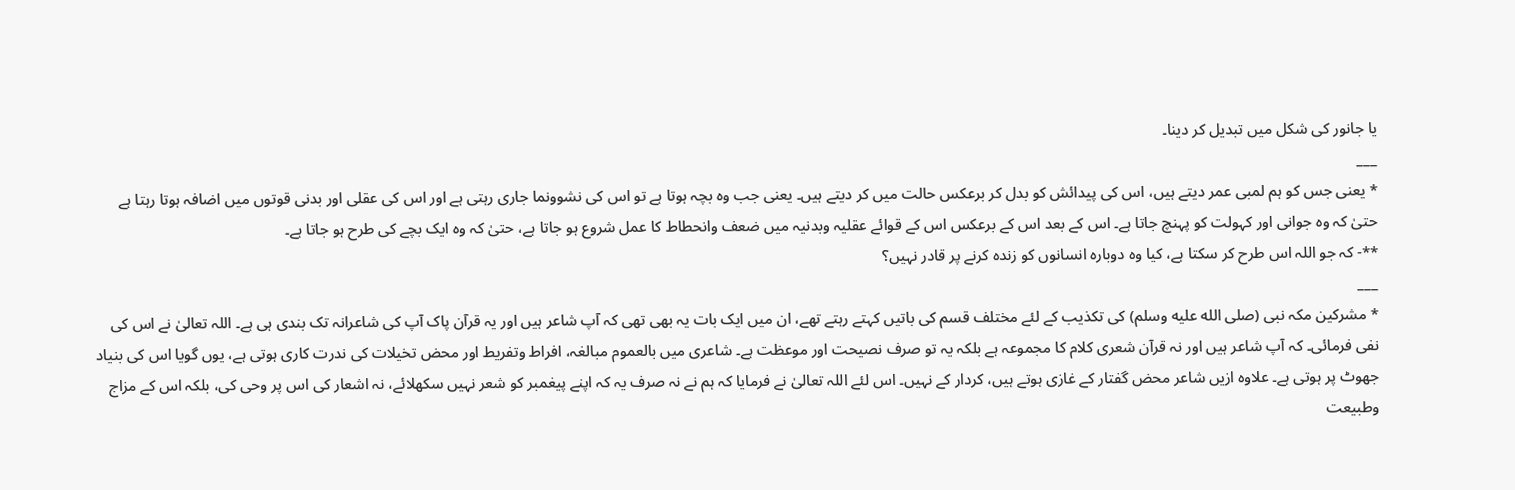یا جانور کی شکل میں تبدیل کر دینا۔
___
* یعنی جس کو ہم لمبی عمر دیتے ہیں، اس کی پیدائش کو بدل کر برعکس حالت میں کر دیتے ہیں۔ یعنی جب وہ بچہ ہوتا ہے تو اس کی نشوونما جاری رہتی ہے اور اس کی عقلی اور بدنی قوتوں میں اضافہ ہوتا رہتا ہے حتیٰ کہ وہ جوانی اور کہولت کو پہنچ جاتا ہے۔ اس کے بعد اس کے برعکس اس کے قوائے عقلیہ وبدنیہ میں ضعف وانحطاط کا عمل شروع ہو جاتا ہے، حتیٰ کہ وہ ایک بچے کی طرح ہو جاتا ہے۔
**- کہ جو اللہ اس طرح کر سکتا ہے، کیا وہ دوبارہ انسانوں کو زندہ کرنے پر قادر نہیں؟
___
* مشرکین مکہ نبی (صلى الله عليه وسلم) کی تکذیب کے لئے مختلف قسم کی باتیں کہتے رہتے تھے، ان میں ایک بات یہ بھی تھی کہ آپ شاعر ہیں اور یہ قرآن پاک آپ کی شاعرانہ تک بندی ہی ہے۔ اللہ تعالیٰ نے اس کی نفی فرمائی۔ کہ آپ شاعر ہیں اور نہ قرآن شعری کلام کا مجموعہ ہے بلکہ یہ تو صرف نصیحت اور موعظت ہے۔ شاعری میں بالعموم مبالغہ، افراط وتفریط اور محض تخیلات کی ندرت کاری ہوتی ہے، یوں گویا اس کی بنیاد جھوٹ پر ہوتی ہے۔ علاوہ ازیں شاعر محض گفتار کے غازی ہوتے ہیں، کردار کے نہیں۔ اس لئے اللہ تعالیٰ نے فرمایا کہ ہم نے نہ صرف یہ کہ اپنے پیغمبر کو شعر نہیں سکھلائے، نہ اشعار کی اس پر وحی کی، بلکہ اس کے مزاج وطبیعت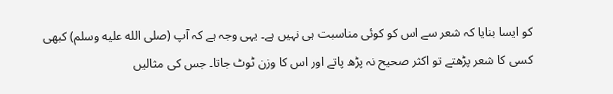کو ایسا بنایا کہ شعر سے اس کو کوئی مناسبت ہی نہیں ہے۔ یہی وجہ ہے کہ آپ (صلى الله عليه وسلم) کبھی کسی کا شعر پڑھتے تو اکثر صحیح نہ پڑھ پاتے اور اس کا وزن ٹوٹ جاتا۔ جس کی مثالیں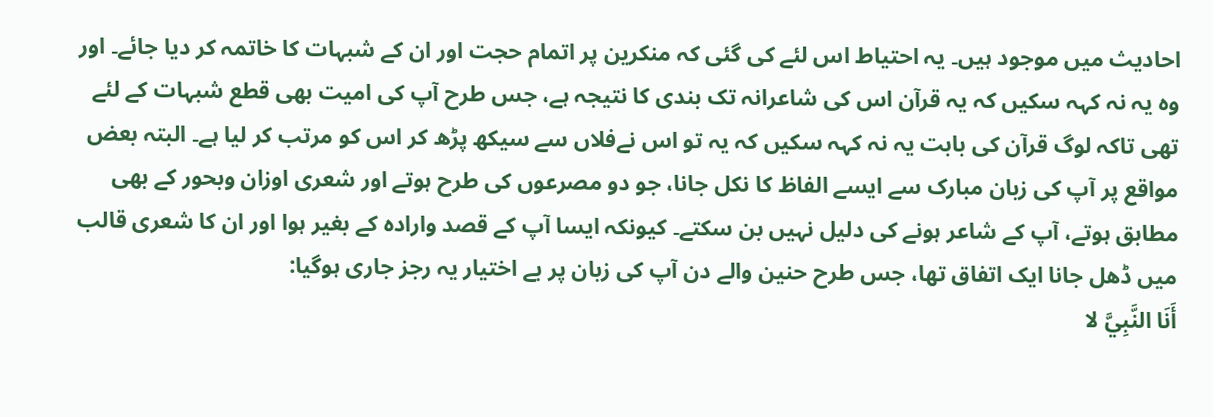احادیث میں موجود ہیں۔ یہ احتیاط اس لئے کی گئی کہ منکرین پر اتمام حجت اور ان کے شبہات کا خاتمہ کر دیا جائے۔ اور وہ یہ نہ کہہ سکیں کہ یہ قرآن اس کی شاعرانہ تک بندی کا نتیجہ ہے، جس طرح آپ کی امیت بھی قطع شبہات کے لئے تھی تاکہ لوگ قرآن کی بابت یہ نہ کہہ سکیں کہ یہ تو اس نےفلاں سے سیکھ پڑھ کر اس کو مرتب کر لیا ہے۔ البتہ بعض مواقع پر آپ کی زبان مبارک سے ایسے الفاظ کا نکل جانا، جو دو مصرعوں کی طرح ہوتے اور شعری اوزان وبحور کے بھی مطابق ہوتے، آپ کے شاعر ہونے کی دلیل نہیں بن سکتے۔ کیونکہ ایسا آپ کے قصد وارادہ کے بغیر ہوا اور ان کا شعری قالب میں ڈھل جانا ایک اتفاق تھا، جس طرح حنین والے دن آپ کی زبان پر بے اختیار یہ رجز جاری ہوگیا:
أَنَا النَّبِيَّ لا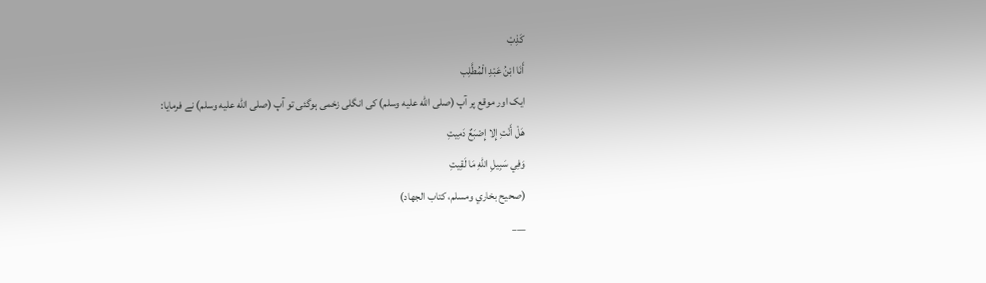كَذِبْ
أَنَا ابْنُ عَبْدِ الْمُطَّلِب
ایک اور موقع پر آپ (صلى الله عليه وسلم) کی انگلی زخمی ہوگئی تو آپ (صلى الله عليه وسلم) نے فرمایا:
هَلْ أَنْتِ إِلا إِصْبَعٌ دَمِيتِ
وَفِي سَبِيلِ اللهِ مَا لَقِيتِ
(صحيح بخاري ومسلم، كتاب الجهاد)
___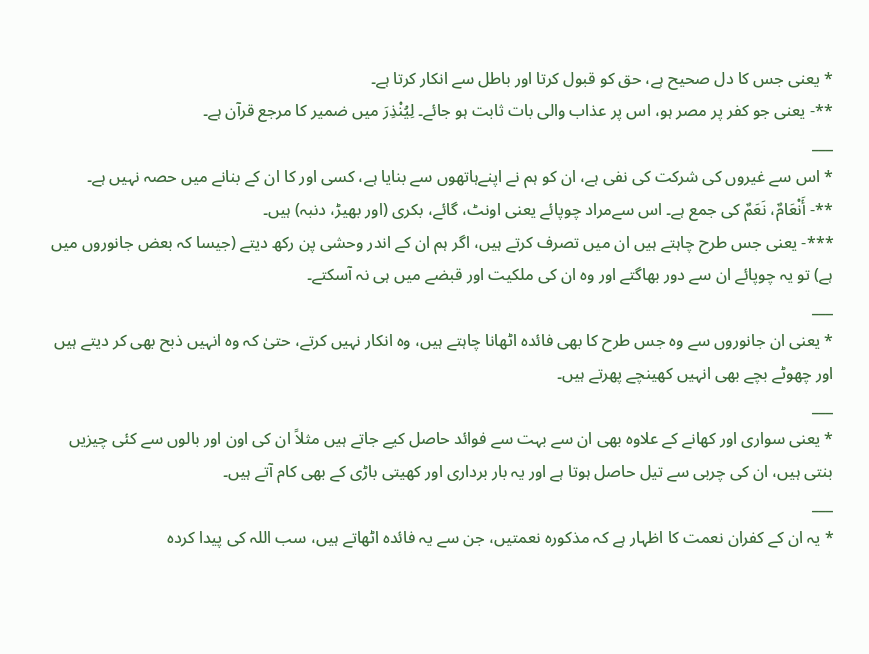* یعنی جس کا دل صحیح ہے، حق کو قبول کرتا اور باطل سے انکار کرتا ہے۔
**- یعنی جو کفر پر مصر ہو، اس پر عذاب والی بات ثابت ہو جائے۔ لِيُنْذِرَ میں ضمیر کا مرجع قرآن ہے۔
___
* اس سے غیروں کی شرکت کی نفی ہے، ان کو ہم نے اپنےہاتھوں سے بنایا ہے، کسی اور کا ان کے بنانے میں حصہ نہیں ہے۔
**- أَنْعَامٌ، نَعَمٌ کی جمع ہے۔ اس سےمراد چوپائے یعنی اونٹ، گائے، بکری (اور بھیڑ، دنبہ) ہیں۔
***- یعنی جس طرح چاہتے ہیں ان میں تصرف کرتے ہیں، اگر ہم ان کے اندر وحشی پن رکھ دیتے (جیسا کہ بعض جانوروں میں ہے) تو یہ چوپائے ان سے دور بھاگتے اور وہ ان کی ملکیت اور قبضے میں ہی نہ آسکتے۔
___
* یعنی ان جانوروں سے وہ جس طرح کا بھی فائدہ اٹھانا چاہتے ہیں، وہ انکار نہیں کرتے، حتیٰ کہ وہ انہیں ذبح بھی کر دیتے ہیں اور چھوٹے بچے بھی انہیں کھینچے پھرتے ہیں۔
___
* یعنی سواری اور کھانے کے علاوہ بھی ان سے بہت سے فوائد حاصل کیے جاتے ہیں مثلاً ان کی اون اور بالوں سے کئی چیزیں بنتی ہیں، ان کی چربی سے تیل حاصل ہوتا ہے اور یہ بار برداری اور کھیتی باڑی کے بھی کام آتے ہیں۔
___
* یہ ان کے کفران نعمت کا اظہار ہے کہ مذکورہ نعمتیں، جن سے یہ فائدہ اٹھاتے ہیں، سب اللہ کی پیدا کردہ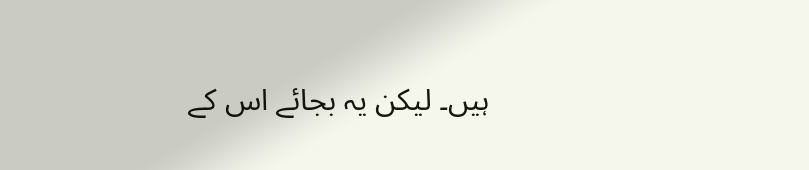ہیں۔ لیکن یہ بجائے اس کے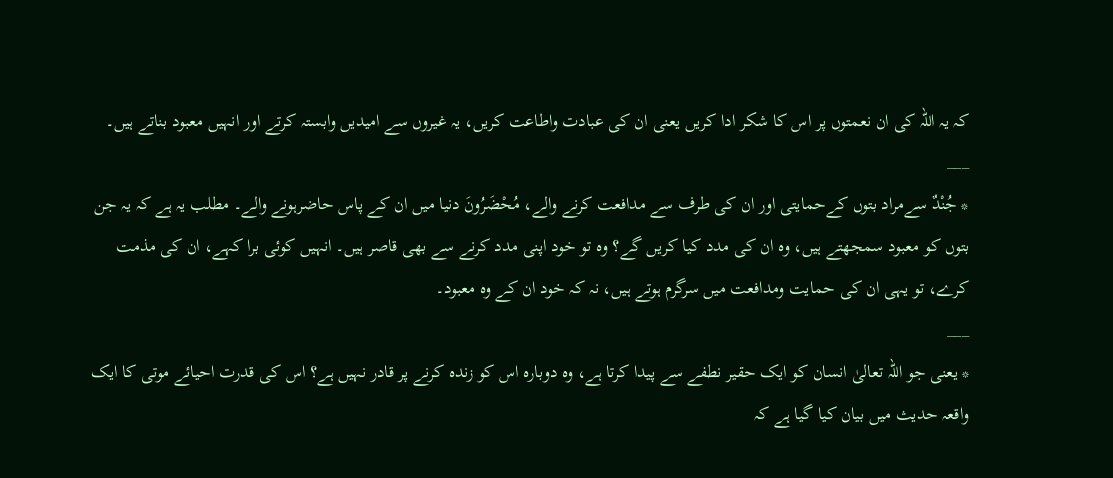کہ یہ اللہ کی ان نعمتوں پر اس کا شکر ادا کریں یعنی ان کی عبادت واطاعت کریں، یہ غیروں سے امیدیں وابستہ کرتے اور انہیں معبود بناتے ہیں۔
___
* جُنْدٌ سےمراد بتوں کےحمایتی اور ان کی طرف سے مدافعت کرنے والے، مُحْضَرُونَ دنیا میں ان کے پاس حاضرہونے والے۔ مطلب یہ ہے کہ یہ جن بتوں کو معبود سمجھتے ہیں، وہ ان کی مدد کیا کریں گے؟ وہ تو خود اپنی مدد کرنے سے بھی قاصر ہیں۔ انہیں کوئی برا کہے، ان کی مذمت کرے، تو یہی ان کی حمایت ومدافعت میں سرگرم ہوتے ہیں، نہ کہ خود ان کے وہ معبود۔
___
* یعنی جو اللہ تعالیٰ انسان کو ایک حقیر نطفے سے پیدا کرتا ہے، وہ دوبارہ اس کو زندہ کرنے پر قادر نہیں ہے؟ اس کی قدرت احیائے موتی کا ایک واقعہ حدیث میں بیان کیا گیا ہے کہ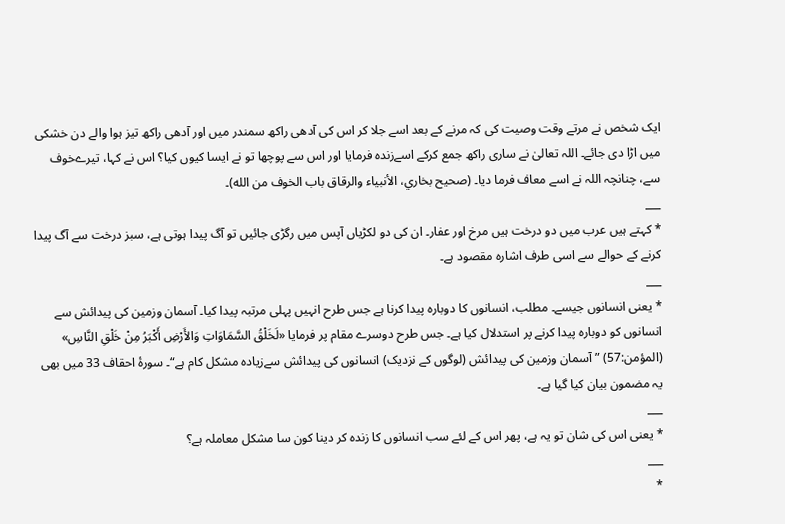ایک شخص نے مرتے وقت وصیت کی کہ مرنے کے بعد اسے جلا کر اس کی آدھی راکھ سمندر میں اور آدھی راکھ تیز ہوا والے دن خشکی میں اڑا دی جائے۔ اللہ تعالیٰ نے ساری راکھ جمع کرکے اسےزندہ فرمایا اور اس سے پوچھا تو نے ایسا کیوں کیا؟ اس نے کہا، تیرےخوف سے، چنانچہ اللہ نے اسے معاف فرما دیا۔ (صحيح بخاري، الأنبياء والرقاق باب الخوف من الله)۔
___
* کہتے ہیں عرب میں دو درخت ہیں مرخ اور عفار۔ ان کی دو لکڑیاں آپس میں رگڑی جائیں تو آگ پیدا ہوتی ہے، سبز درخت سے آگ پیدا کرنے کے حوالے سے اسی طرف اشارہ مقصود ہے۔
___
* یعنی انسانوں جیسے۔ مطلب، انسانوں کا دوبارہ پیدا کرنا ہے جس طرح انہیں پہلی مرتبہ پیدا کیا۔ آسمان وزمین کی پیدائش سے انسانوں کو دوبارہ پیدا کرنے پر استدلال کیا ہے۔ جس طرح دوسرے مقام پر فرمایا «لَخَلْقُ السَّمَاوَاتِ وَالأَرْضِ أَكْبَرُ مِنْ خَلْقِ النَّاسِ» (المؤمن:57) ”آسمان وزمین کی پیدائش (لوگوں کے نزدیک) انسانوں کی پیدائش سےزیادہ مشکل کام ہے“۔ سورۂ احقاف 33 میں بھی یہ مضمون بیان کیا گیا ہے۔
___
* یعنی اس کی شان تو یہ ہے، پھر اس کے لئے سب انسانوں کا زندہ کر دینا کون سا مشکل معاملہ ہے؟
___
*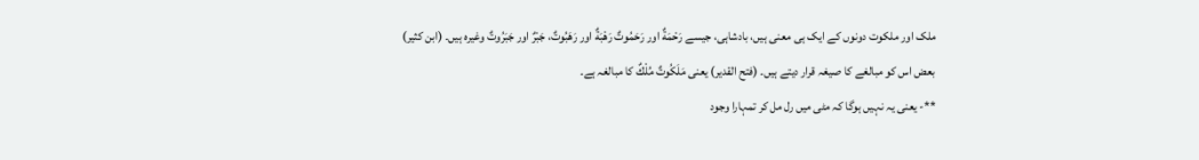ملک اور ملکوت دونوں کے ایک ہی معنی ہیں، بادشاہی، جیسے رَحْمَةٌ اور رَحَمُوتٌ رَهْبَةٌ اور رَهَبُوتٌ، جَبْرٌ اور جَبَرُوتٌ وغیرہ ہیں۔ (ابن کثیر) بعض اس کو مبالغے کا صیغہ قرار دیتے ہیں۔ (فتح القدیر) یعنی مَلَكُوتٌ مُلْكٌ کا مبالغہ ہے۔
**- یعنی یہ نہیں ہوگا کہ مٹی میں رل مل کر تمہارا وجود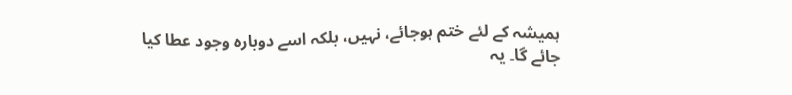ہمیشہ کے لئے ختم ہوجائے، نہیں، بلکہ اسے دوبارہ وجود عطا کیا جائے گا۔ یہ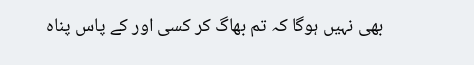بھی نہیں ہوگا کہ تم بھاگ کر کسی اور کے پاس پناہ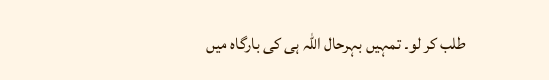طلب کر لو۔ تمہیں بہرحال اللہ ہی کی بارگاہ میں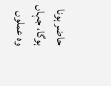حاضر ہونا ہوگا، جہاں وہ عملوں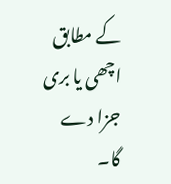کے مطابق اچھی یا بری جزا دے گا۔